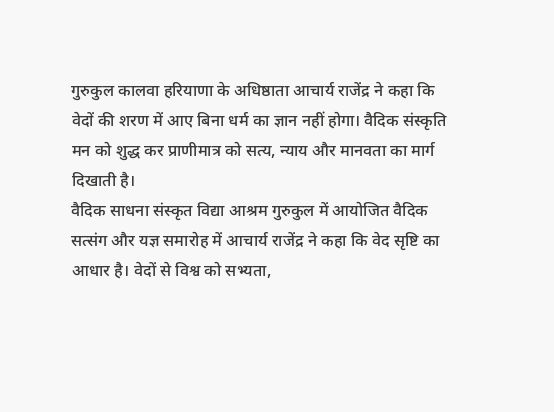गुरुकुल कालवा हरियाणा के अधिष्ठाता आचार्य राजेंद्र ने कहा कि वेदों की शरण में आए बिना धर्म का ज्ञान नहीं होगा। वैदिक संस्कृति मन को शुद्ध कर प्राणीमात्र को सत्य, न्याय और मानवता का मार्ग दिखाती है।
वैदिक साधना संस्कृत विद्या आश्रम गुरुकुल में आयोजित वैदिक सत्संग और यज्ञ समारोह में आचार्य राजेंद्र ने कहा कि वेद सृष्टि का आधार है। वेदों से विश्व को सभ्यता,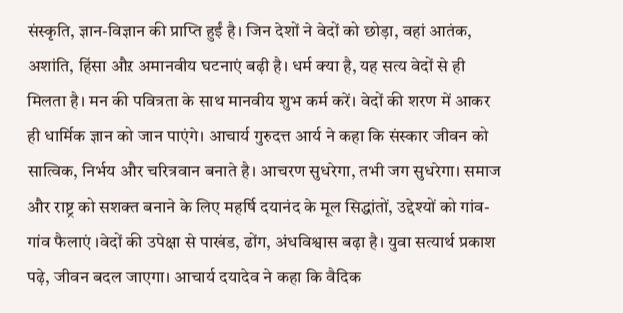संस्कृति, ज्ञान-विज्ञान की प्राप्ति हुईं है। जिन देशों ने वेदों को छोड़ा, वहां आतंक, अशांति, हिंसा औऱ अमानवीय घटनाएं बढ़ी है। धर्म क्या है, यह सत्य वेदों से ही मिलता है। मन की पवित्रता के साथ मानवीय शुभ कर्म करें। वेदों की शरण में आकर ही धार्मिक ज्ञान को जान पाएंगे। आचार्य गुरुदत्त आर्य ने कहा कि संस्कार जीवन को सात्विक, निर्भय और चरित्रवान बनाते है। आचरण सुधरेगा, तभी जग सुधरेगा। समाज और राष्ट्र को सशक्त बनाने के लिए महर्षि दयानंद के मूल सिद्धांतों, उद्देश्यों को गांव-गांव फैलाएं ।वेदों की उपेक्षा से पाखंड, ढोंग, अंधविश्वास बढ़ा है। युवा सत्यार्थ प्रकाश पढ़े, जीवन बदल जाएगा। आचार्य दयादेव ने कहा कि वैदिक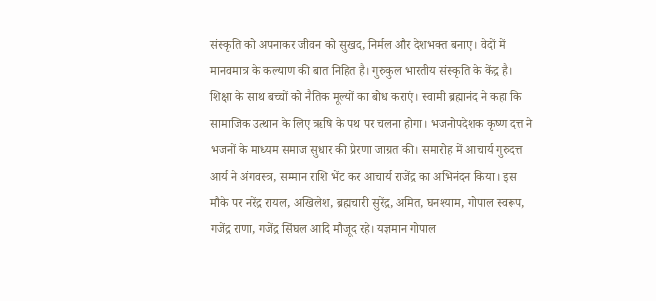संस्कृति को अपनाकर जीवन को सुखद, निर्मल और देशभक्त बनाए। वेदों में मानवमात्र के कल्याण की बात निहित है। गुरुकुल भारतीय संस्कृति के केंद्र है। शिक्षा के साथ बच्चों को नैतिक मूल्यों का बोध कराएं। स्वामी ब्रह्मानंद ने कहा कि सामाजिक उत्थान के लिए ऋषि के पथ पर चलना होगा। भजनोपदेशक कृष्ण दत्त ने भजनों के माध्यम समाज सुधार की प्रेरणा जाग्रत की। समारोह में आचार्य गुरुदत्त आर्य ने अंगवस्त्र, सम्मान राशि भेंट कर आचार्य राजेंद्र का अभिनंदन किया। इस मौके पर नरेंद्र रायल, अखिलेश, ब्रह्मचारी सुरेंद्र, अमित, घनश्याम, गोपाल स्वरूप, गजेंद्र राणा, गजेंद्र सिंघल आदि मौजूद रहे। यज्ञमान गोपाल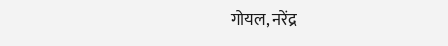गोयल, नरेंद्र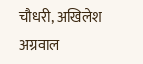चौधरी, अखिलेश अग्रवाल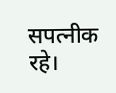सपत्नीक रहे।